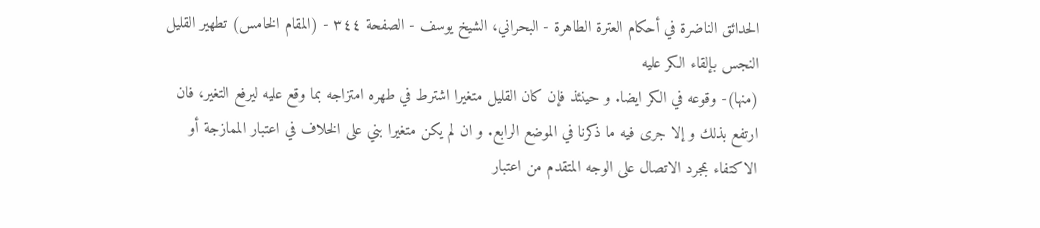الحدائق الناضرة في أحكام العترة الطاهرة - البحراني، الشيخ يوسف - الصفحة ٣٤٤ - (المقام الخامس) تطهير القليل النجس بإلقاء الكر عليه
(منها)- وقوعه في الكر ايضا. و حينئذ فإن كان القليل متغيرا اشترط في طهره امتزاجه بما وقع عليه ليرفع التغير، فان ارتفع بذلك و إلا جرى فيه ما ذكرنا في الموضع الرابع. و ان لم يكن متغيرا بني على الخلاف في اعتبار الممازجة أو الاكتفاء بمجرد الاتصال على الوجه المتقدم من اعتبار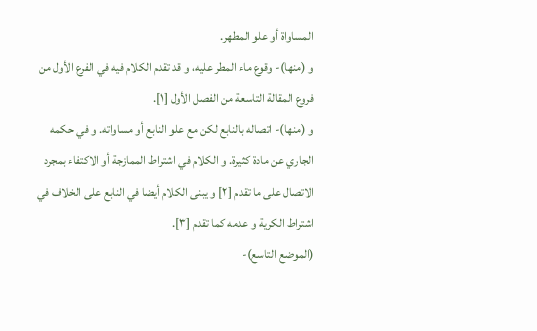المساواة أو علو المطهر.
و (منها)- وقوع ماء المطر عليه، و قد تقدم الكلام فيه في الفرع الأول من فروع المقالة التاسعة من الفصل الأول [١].
و (منها)- اتصاله بالنابع لكن مع علو النابع أو مساواته. و في حكمه الجاري عن مادة كثيرة. و الكلام في اشتراط الممازجة أو الاكتفاء بمجرد الاتصال على ما تقدم [٢] و يبنى الكلام أيضا في النابع على الخلاف في اشتراط الكرية و عدمه كما تقدم [٣].
(الموضع التاسع)-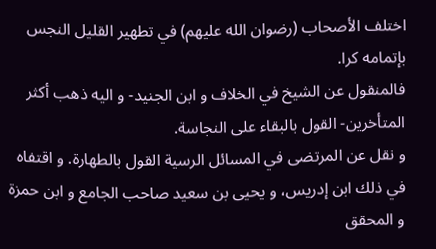اختلف الأصحاب (رضوان الله عليهم) في تطهير القليل النجس بإتمامه كرا.
فالمنقول عن الشيخ في الخلاف و ابن الجنيد- و اليه ذهب أكثر المتأخرين- القول بالبقاء على النجاسة.
و نقل عن المرتضى في المسائل الرسية القول بالطهارة. و اقتفاه في ذلك ابن إدريس، و يحيى بن سعيد صاحب الجامع و ابن حمزة و المحقق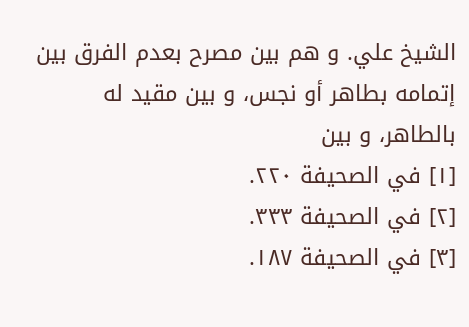الشيخ علي. و هم بين مصرح بعدم الفرق بين إتمامه بطاهر أو نجس، و بين مقيد له بالطاهر، و بين
[١] في الصحيفة ٢٢٠.
[٢] في الصحيفة ٣٣٣.
[٣] في الصحيفة ١٨٧.